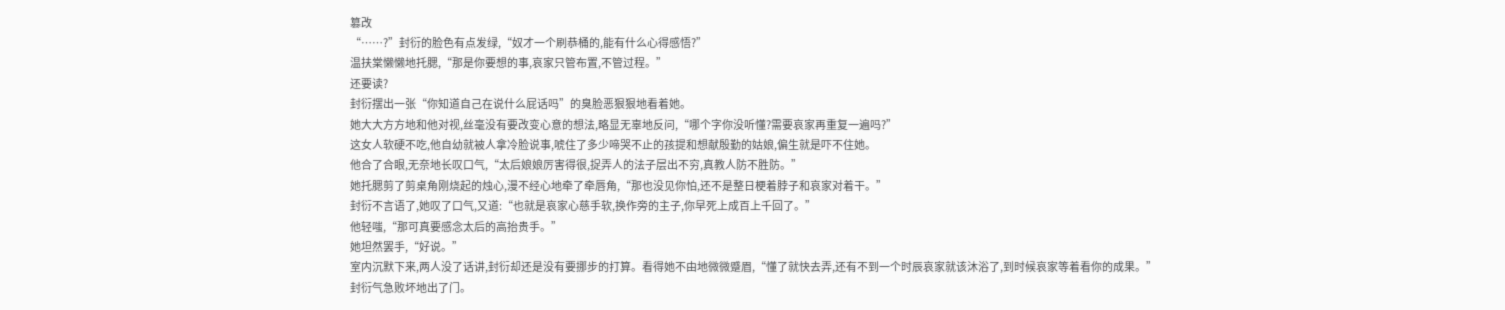篡改
“……?”封衍的脸色有点发绿,“奴才一个刷恭桶的,能有什么心得感悟?”
温扶棠懒懒地托腮,“那是你要想的事,哀家只管布置,不管过程。”
还要读?
封衍摆出一张“你知道自己在说什么屁话吗”的臭脸恶狠狠地看着她。
她大大方方地和他对视,丝毫没有要改变心意的想法,略显无辜地反问,“哪个字你没听懂?需要哀家再重复一遍吗?”
这女人软硬不吃,他自幼就被人拿冷脸说事,唬住了多少啼哭不止的孩提和想献殷勤的姑娘,偏生就是吓不住她。
他合了合眼,无奈地长叹口气,“太后娘娘厉害得很,捉弄人的法子层出不穷,真教人防不胜防。”
她托腮剪了剪桌角刚烧起的烛心,漫不经心地牵了牵唇角,“那也没见你怕,还不是整日梗着脖子和哀家对着干。”
封衍不言语了,她叹了口气,又道:“也就是哀家心慈手软,换作旁的主子,你早死上成百上千回了。”
他轻嗤,“那可真要感念太后的高抬贵手。”
她坦然罢手,“好说。”
室内沉默下来,两人没了话讲,封衍却还是没有要挪步的打算。看得她不由地微微蹙眉,“懂了就快去弄,还有不到一个时辰哀家就该沐浴了,到时候哀家等着看你的成果。”
封衍气急败坏地出了门。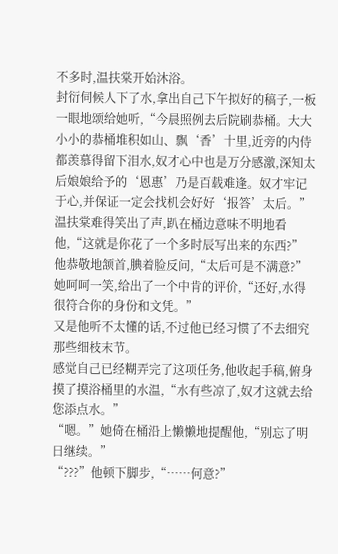不多时,温扶棠开始沐浴。
封衍伺候人下了水,拿出自己下午拟好的稿子,一板一眼地颂给她听,“今晨照例去后院刷恭桶。大大小小的恭桶堆积如山、飘‘香’十里,近旁的内侍都羡慕得留下泪水,奴才心中也是万分感激,深知太后娘娘给予的‘恩惠’乃是百载难逢。奴才牢记于心,并保证一定会找机会好好‘报答’太后。”
温扶棠难得笑出了声,趴在桶边意味不明地看他,“这就是你花了一个多时辰写出来的东西?”
他恭敬地颔首,腆着脸反问,“太后可是不满意?”
她呵呵一笑,给出了一个中肯的评价,“还好,水得很符合你的身份和文凭。”
又是他听不太懂的话,不过他已经习惯了不去细究那些细枝末节。
感觉自己已经糊弄完了这项任务,他收起手稿,俯身摸了摸浴桶里的水温,“水有些凉了,奴才这就去给您添点水。”
“嗯。”她倚在桶沿上懒懒地提醒他,“别忘了明日继续。”
“???”他顿下脚步,“……何意?”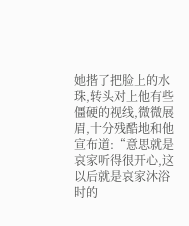她揩了把脸上的水珠,转头对上他有些僵硬的视线,微微展眉,十分残酷地和他宣布道:“意思就是哀家听得很开心,这以后就是哀家沐浴时的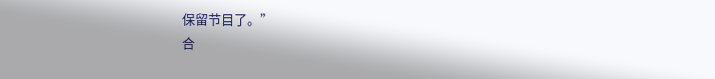保留节目了。”
合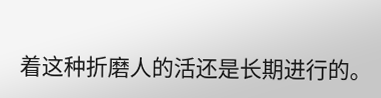着这种折磨人的活还是长期进行的。